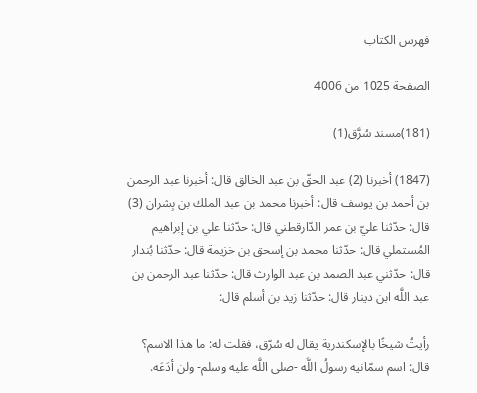فهرس الكتاب

الصفحة 1025 من 4006

(181)مسند سُرَّق(1)

(1847) أخبرنا (2) عبد الحقّ بن عبد الخالق قال: أخبرنا عبد الرحمن بن أحمد بن يوسف قال: أخبرنا محمد بن عبد الملك بن بِشران (3) قال: حدّثنا عليّ بن عمر الدّارقطني قال: حدّثنا علي بن إبراهيم المُستملي قال: حدّثنا محمد بن إسحق بن خزيمة قال: حدّثنا بُندار قال: حدّثني عبد الصمد بن عبد الوارث قال: حدّثنا عبد الرحمن بن عبد اللَّه ابن دينار قال: حدّثنا زيد بن أسلم قال:

رأيتُ شيخًا بالإسكندرية يقال له سُرّق، فقلت له: ما هذا الاسم؟ قال: اسم سمّانيه رسولُ اللَّه -صلى اللَّه عليه وسلم- ولن أدَعَه.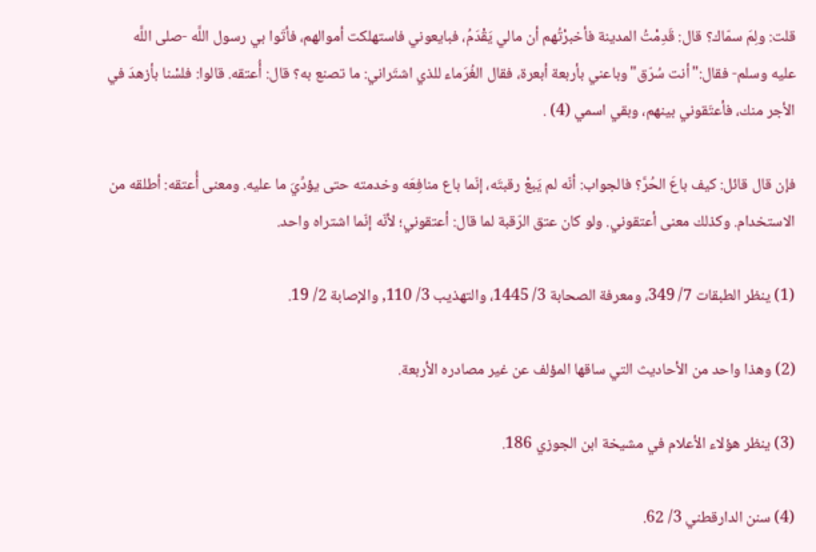قلت: ولِمَ سمّاك؟ قال: قَدِمْتُ المدينة فأخبرْتُهم أن مالي يَقْدَمُ، فبايعوني فاستهلكت أموالهم، فأتَوا بي رسول اللَّه -صلى اللَّه عليه وسلم- فقال:"أنت سُرّق"وباعني بأربعة أبعرة، فقال الغُرَماء للذي اشتَراني: ما تصنع به؟ قال: أُعتقه. قالوا: فلسْنا بأزهدَ في الأجر منك، فأعتَقوني بينهم، وبقي اسمي (4) .

فإن قال قائل: كيف باعَ الحُرَّ؟ فالجواب: أنّه لم يَبعْ رقبتَه، إنّما باع منافِعَه وخدمته حتى يؤدِّيَ ما عليه. ومعنى أُعتقه: أطلقه من الاستخدام. وكذلك معنى أعتقوني. ولو كان عتق الرّقبة لما قال: أعتقوني؛ لأنّه إنّما اشتراه واحد.

(1) ينظر الطبقات 7/ 349، ومعرفة الصحابة 3/ 1445، والتهذيب 3/ 110, والإصابة 2/ 19.

(2) وهذا واحد من الأحاديث التي ساقها المؤلف عن غير مصادره الأربعة.

(3) ينظر هؤلاء الأعلام في مشيخة ابن الجوزي 186.

(4) سنن الدارقطني 3/ 62.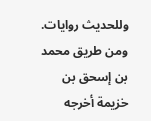وللحديث روايات. ومن طريق محمد بن إسحق بن خزيمة أخرجه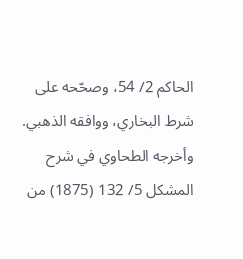الحاكم 2/ 54، وصحّحه على شرط البخاري، ووافقه الذهبي. وأخرجه الطحاوي في شرح المشكل 5/ 132 (1875) من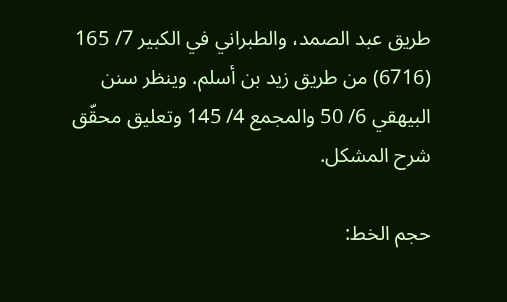طريق عبد الصمد، والطبراني في الكبير 7/ 165 (6716) من طريق زيد بن أسلم. وينظر سنن البيهقي 6/ 50 والمجمع 4/ 145 وتعليق محقّق شرح المشكل.

حجم الخط: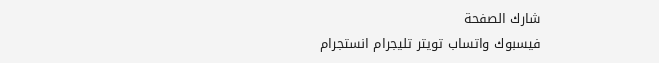شارك الصفحة
فيسبوك واتساب تويتر تليجرام انستجرام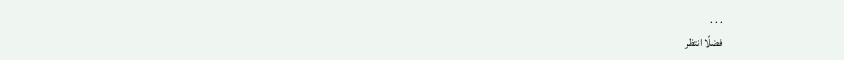. . .
فضلًا انتظر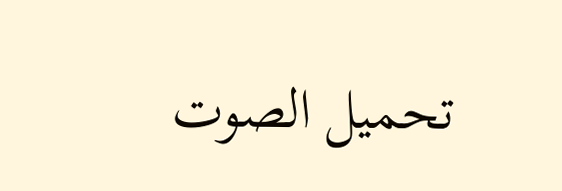تحميل الصوت